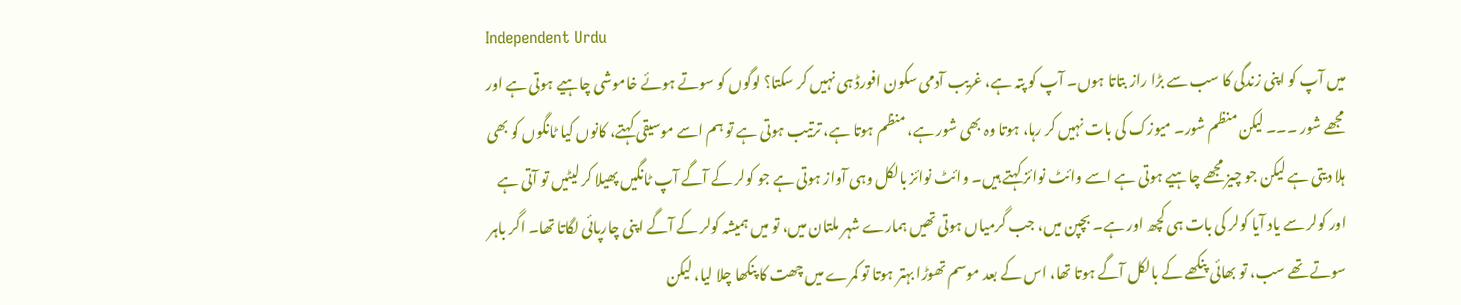Independent Urdu
میں آپ کو اپنی زندگی کا سب سے بڑا راز بتاتا ہوں۔ آپ کو پتہ ہے، غریب آدمی سکون افورڈ ہی نہیں کر سکتا؟ لوگوں کو سوتے ہوئے خاموشی چاہیے ہوتی ہے اور مجھے شور ۔۔۔ لیکن منظم شور۔ میوزک کی بات نہیں کر رہا، ہوتا وہ بھی شور ہے، منظم ہوتا ہے، ترتیب ہوتی ہے تو ہم اسے موسیقی کہتے، کانوں کیا ٹانگوں کو بھی ہلا دیتی ہے لیکن جو چیز مجھے چاہیے ہوتی ہے اسے وائٹ نوائز کہتے ہیں۔ وائٹ نوائز بالکل وہی آواز ہوتی ہے جو کولر کے آگے آپ ٹانگیں پھیلا کر لیٹیں تو آتی ہے اور کولر سے یاد آیا کولر کی بات ہی کچھ اور ہے۔ بچپن میں، جب گرمیاں ہوتی تھیں ہمارے شہر ملتان میں، تو میں ہمیشہ کولر کے آگے اپنی چارپائی لگاتا تھا۔ اگر باہر سوتے تھے سب، تو بھائی پنکھے کے بالکل آگے ہوتا تھا، اس کے بعد موسم تھوڑا بہتر ہوتا تو کمرے میں چھت کا پنکھا چلا لیا، لیکن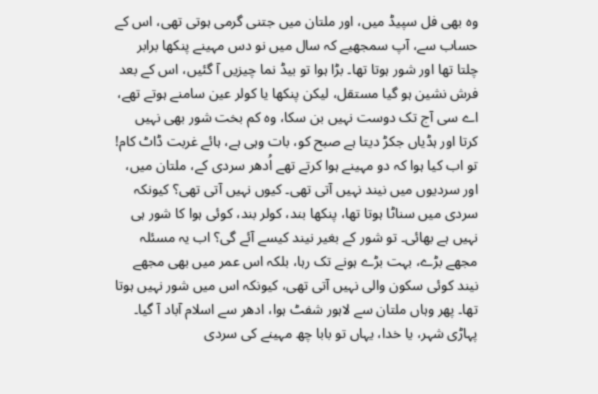وہ بھی فل سپیڈ میں، اور ملتان میں جتنی گرمی ہوتی تھی، اس کے حساب سے، آپ سمجھیے کہ سال میں نو دس مہینے پنکھا برابر چلتا تھا اور شور ہوتا تھا۔ بڑا ہوا تو بیڈ نما چیزیں آ گئیں، اس کے بعد فرش نشین ہو گیا مستقل، لیکن پنکھا یا کولر عین سامنے ہوتے تھے، اے سی آج تک دوست نہیں بن سکا، وہ کم بخت شور بھی نہیں کرتا اور ہڈیاں جکڑ دیتا ہے صبح کو، بات وہی ہے، ہائے غربت ڈاٹ کام! تو اب کیا ہوا کہ دو مہینے ہوا کرتے تھے اُدھر سردی کے، ملتان میں، اور سردیوں میں نیند نہیں آتی تھی۔ کیوں نہیں آتی تھی؟ کیونکہ سردی میں سناٹا ہوتا تھا، پنکھا بند، کولر بند، کوئی ہوا کا شور ہی نہیں ہے بھائی۔ تو شور کے بغیر نیند کیسے آئے گی؟ اب یہ مسئلہ مجھے بڑے، بہت بڑے ہونے تک رہا، بلکہ اس عمر میں بھی مجھے نیند کوئی سکون والی نہیں آتی تھی، کیونکہ اس میں شور نہیں ہوتا تھا۔ پھر وہاں ملتان سے لاہور شفٹ ہوا، ادھر سے اسلام آباد آ گیا۔ پہاڑی شہر، یا خدا، یہاں تو بابا چھ مہینے کی سردی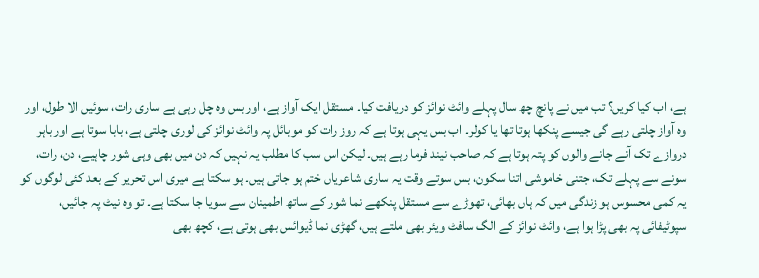ہے، اب کیا کریں؟ تب میں نے پانچ چھ سال پہلے وائٹ نوائز کو دریافت کیا۔ مستقل ایک آواز ہے، اور بس وہ چل رہی ہے ساری رات، سوئیں الا طول، اور وہ آواز چلتی رہے گی جیسے پنکھا ہوتا تھا یا کولر۔ اب بس یہی ہوتا ہے کہ روز رات کو موبائل پہ وائٹ نوائز کی لوری چلتی ہے، بابا سوتا ہے اور باہر دروازے تک آنے جانے والوں کو پتہ ہوتا ہے کہ صاحب نیند فرما رہے ہیں۔ لیکن اس سب کا مطلب یہ نہیں کہ دن میں بھی وہی شور چاہیے، دن، رات، سونے سے پہلے تک، جتنی خاموشی اتنا سکون، بس سوتے وقت یہ ساری شاعریاں ختم ہو جاتی ہیں۔ ہو سکتا ہے میری اس تحریر کے بعد کئی لوگوں کو یہ کمی محسوس ہو زندگی میں کہ ہاں بھائی، تھوڑے سے مستقل پنکھے نما شور کے ساتھ اطمینان سے سویا جا سکتا ہے۔ تو وہ نیٹ پہ جائیں، سپوٹیفائی پہ بھی پڑا ہوا ہے، وائٹ نوائز کے الگ سافٹ ویئر بھی ملتے ہیں، گھڑی نما ڈیوائس بھی ہوتی ہے، کچھ بھی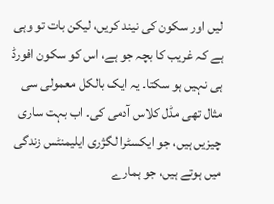لیں اور سکون کی نیند کریں، لیکن بات تو وہی ہے کہ غریب کا بچہ جو ہے، اس کو سکون افورڈ ہی نہیں ہو سکتا۔ یہ ایک بالکل معمولی سی مثال تھی مڈل کلاس آدمی کی۔ اب بہت ساری چیزیں ہیں، جو ایکسٹرا لگژری ایلیمنٹس زندگی میں ہوتے ہیں، جو ہمارے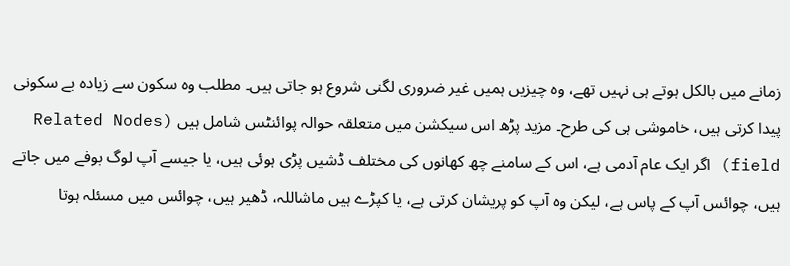زمانے میں بالکل ہوتے ہی نہیں تھے، وہ چیزیں ہمیں غیر ضروری لگنی شروع ہو جاتی ہیں۔ مطلب وہ سکون سے زیادہ بے سکونی پیدا کرتی ہیں، خاموشی ہی کی طرح۔ مزید پڑھ اس سیکشن میں متعلقہ حوالہ پوائنٹس شامل ہیں (Related Nodes field) اگر ایک عام آدمی ہے، اس کے سامنے چھ کھانوں کی مختلف ڈشیں پڑی ہوئی ہیں، یا جیسے آپ لوگ بوفے میں جاتے ہیں، چوائس آپ کے پاس ہے، لیکن وہ آپ کو پریشان کرتی ہے، یا کپڑے ہیں ماشاللہ، ڈھیر ہیں، چوائس میں مسئلہ ہوتا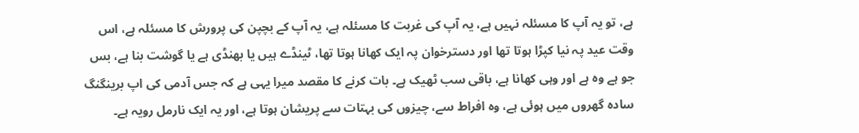ہے، تو یہ آپ کا مسئلہ نہیں ہے، یہ آپ کی غربت کا مسئلہ ہے، یہ آپ کے بچپن کی پرورش کا مسئلہ ہے، اس وقت عید پہ نیا کپڑا ہوتا تھا اور دسترخوان پہ ایک کھانا ہوتا تھا، ٹینڈے ہیں یا بھنڈی ہے یا گوشت بنا ہے، بس جو ہے وہ ہے اور وہی کھانا ہے، باقی سب ٹھیک ہے۔ بات کرنے کا مقصد میرا یہی ہے کہ جس آدمی کی اپ برینگنگ سادہ گھروں میں ہوئی ہے، وہ افراط سے، چیزوں کی بہتات سے پریشان ہوتا ہے، اور یہ ایک نارمل رویہ ہے۔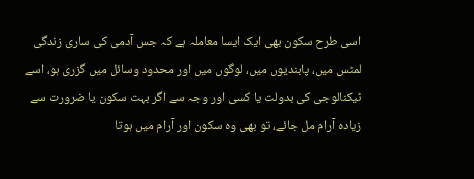اسی طرح سکون بھی ایک ایسا معاملہ ہے کہ جس آدمی کی ساری زندگی لمٹس میں، پابندیوں میں، لوگوں میں اور محدود وسائل میں گزری ہو، اسے ٹیکنالوجی کی بدولت یا کسی اور وجہ سے اگر بہت سکون یا ضرورت سے زیادہ آرام مل جائے، تو بھی وہ سکون اور آرام میں ہوتا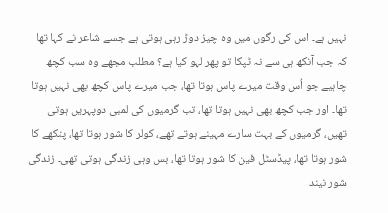نہیں ہے۔ اس کی رگوں میں وہ چیز دوڑ رہی ہوتی ہے جسے شاعر نے کہا تھا کہ جب آنکھ ہی سے نہ ٹپکا تو پھر لہو کیا ہے؟ مطلب مجھے وہ سب کچھ چاہیے جو اُس وقت میرے پاس ہوتا تھا، جب میرے پاس کچھ بھی نہیں ہوتا تھا۔ اور جب کچھ بھی نہیں ہوتا تھا، تب گرمیوں کی لمبی دوپہریں ہوتی تھیں، گرمیوں کے بہت سارے مہینے ہوتے تھے، کولر کا شور ہوتا تھا، پنکھے کا شور ہوتا تھا، پیڈسٹل فین کا شور ہوتا تھا، بس وہی زندگی ہوتی تھی۔ زندگی شور نیند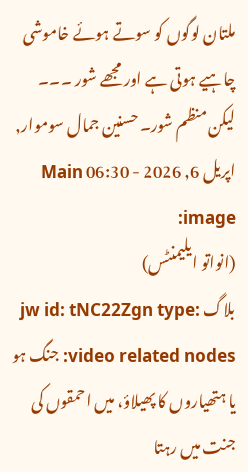ملتان لوگوں کو سوتے ہوئے خاموشی چاہیے ہوتی ہے اور مجھے شور ۔۔۔ لیکن منظم شور۔ حسنین جمال سوموار, اپریل 6, 2026 - 06:30 Main image:
(انواتو ایلیمنٹس)
بلاگ jw id: tNC22Zgn type: video related nodes: جنگ ہو یا ہتھیاروں کا پھیلاؤ، میں احمقوں کی جنت میں رہتا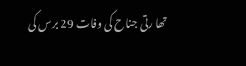تھا رتی جناح کی وفات 29 برس کی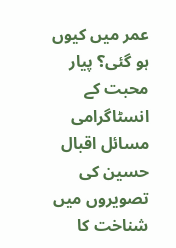عمر میں کیوں ہو گئی؟ پیار محبت کے انسٹاگرامی مسائل اقبال حسین کی تصویروں میں شناخت کا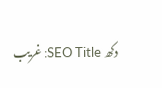دکھ SEO Title: غریب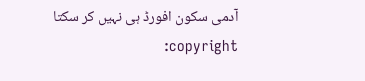آدمی سکون افورڈ ہی نہیں کر سکتا copyright: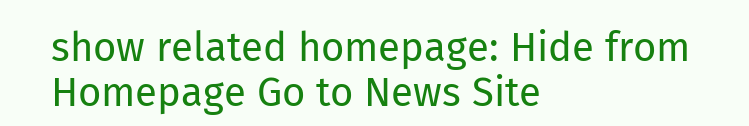show related homepage: Hide from Homepage Go to News Site